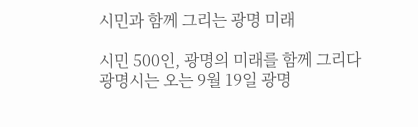시민과 함께 그리는 광명 미래

시민 500인, 광명의 미래를 함께 그리다
광명시는 오는 9월 19일 광명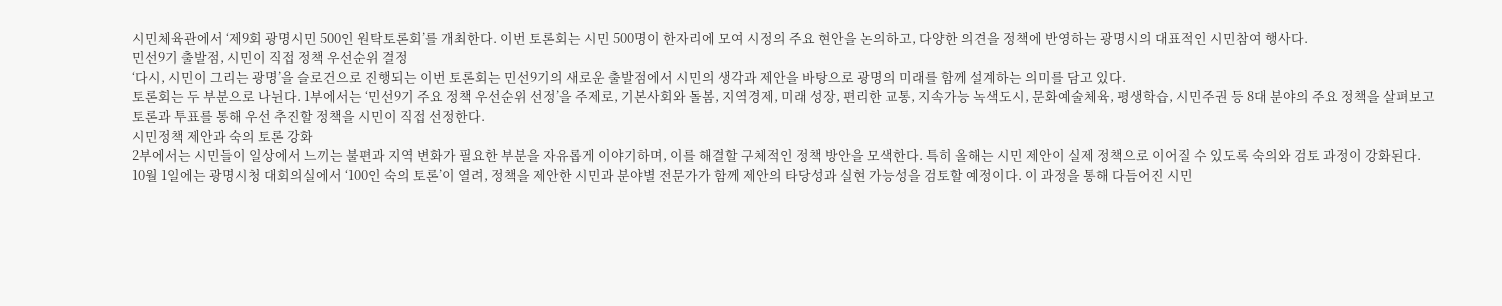시민체육관에서 ‘제9회 광명시민 500인 원탁토론회’를 개최한다. 이번 토론회는 시민 500명이 한자리에 모여 시정의 주요 현안을 논의하고, 다양한 의견을 정책에 반영하는 광명시의 대표적인 시민참여 행사다.
민선9기 출발점, 시민이 직접 정책 우선순위 결정
‘다시, 시민이 그리는 광명’을 슬로건으로 진행되는 이번 토론회는 민선9기의 새로운 출발점에서 시민의 생각과 제안을 바탕으로 광명의 미래를 함께 설계하는 의미를 담고 있다.
토론회는 두 부분으로 나뉜다. 1부에서는 ‘민선9기 주요 정책 우선순위 선정’을 주제로, 기본사회와 돌봄, 지역경제, 미래 성장, 편리한 교통, 지속가능 녹색도시, 문화예술체육, 평생학습, 시민주권 등 8대 분야의 주요 정책을 살펴보고 토론과 투표를 통해 우선 추진할 정책을 시민이 직접 선정한다.
시민정책 제안과 숙의 토론 강화
2부에서는 시민들이 일상에서 느끼는 불편과 지역 변화가 필요한 부분을 자유롭게 이야기하며, 이를 해결할 구체적인 정책 방안을 모색한다. 특히 올해는 시민 제안이 실제 정책으로 이어질 수 있도록 숙의와 검토 과정이 강화된다.
10월 1일에는 광명시청 대회의실에서 ‘100인 숙의 토론’이 열려, 정책을 제안한 시민과 분야별 전문가가 함께 제안의 타당성과 실현 가능성을 검토할 예정이다. 이 과정을 통해 다듬어진 시민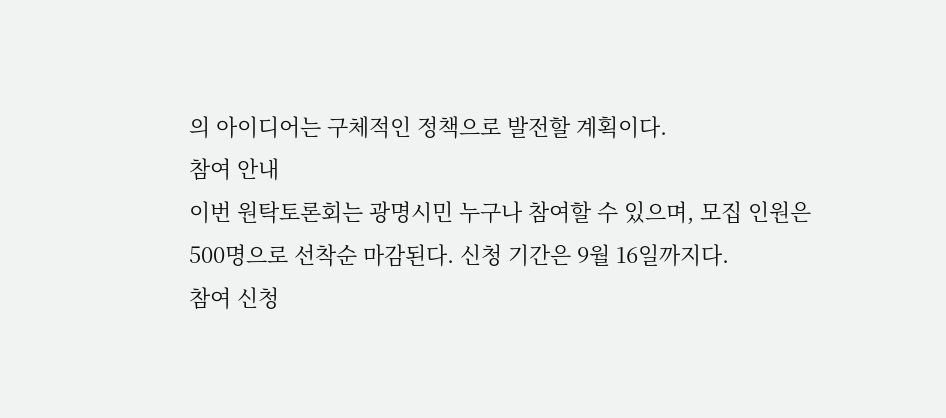의 아이디어는 구체적인 정책으로 발전할 계획이다.
참여 안내
이번 원탁토론회는 광명시민 누구나 참여할 수 있으며, 모집 인원은 500명으로 선착순 마감된다. 신청 기간은 9월 16일까지다.
참여 신청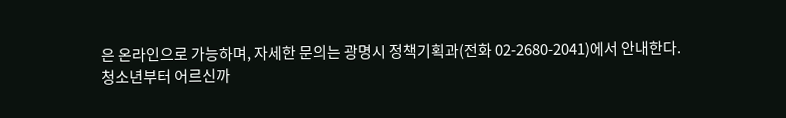은 온라인으로 가능하며, 자세한 문의는 광명시 정책기획과(전화 02-2680-2041)에서 안내한다.
청소년부터 어르신까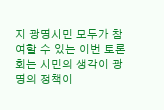지 광명시민 모두가 참여할 수 있는 이번 토론회는 시민의 생각이 광명의 정책이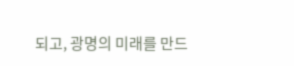되고, 광명의 미래를 만드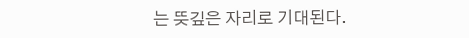는 뜻깊은 자리로 기대된다.